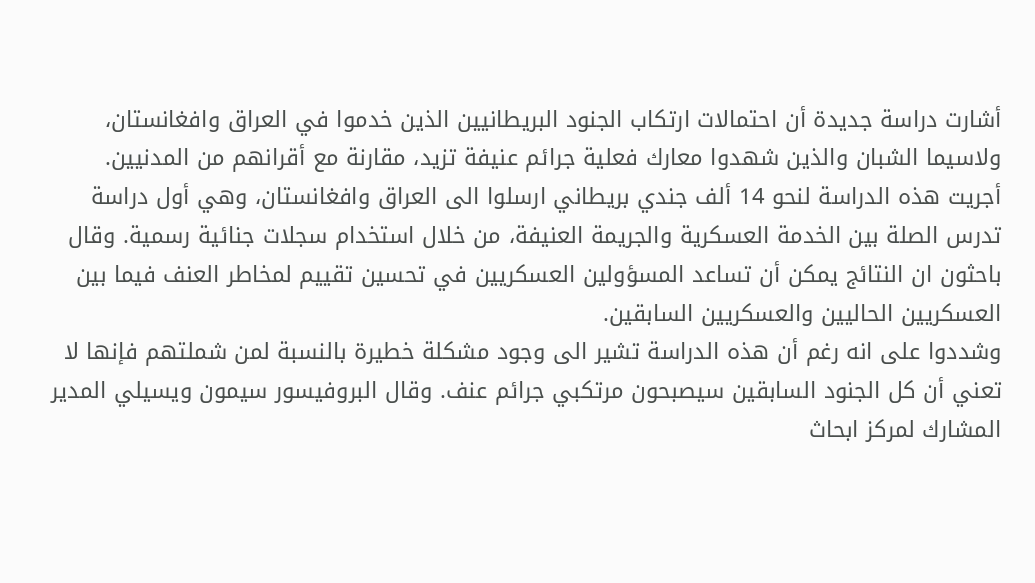أشارت دراسة جديدة أن احتمالات ارتكاب الجنود البريطانيين الذين خدموا في العراق وافغانستان، ولاسيما الشبان والذين شهدوا معارك فعلية جرائم عنيفة تزيد، مقارنة مع أقرانهم من المدنيين.
أجريت هذه الدراسة لنحو 14 ألف جندي بريطاني ارسلوا الى العراق وافغانستان، وهي أول دراسة تدرس الصلة بين الخدمة العسكرية والجريمة العنيفة، من خلال استخدام سجلات جنائية رسمية. وقال باحثون ان النتائج يمكن أن تساعد المسؤولين العسكريين في تحسين تقييم لمخاطر العنف فيما بين العسكريين الحاليين والعسكريين السابقين.
وشددوا على انه رغم أن هذه الدراسة تشير الى وجود مشكلة خطيرة بالنسبة لمن شملتهم فإنها لا تعني أن كل الجنود السابقين سيصبحون مرتكبي جرائم عنف. وقال البروفيسور سيمون ويسيلي المدير المشارك لمركز ابحاث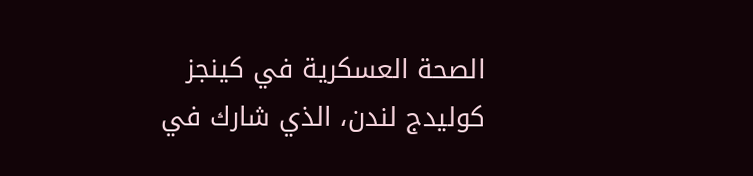الصحة العسكرية في كينجز كوليدج لندن، الذي شارك في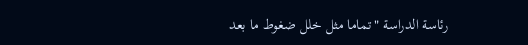رئاسة الدراسة "تماما مثل خلل ضغوط ما بعد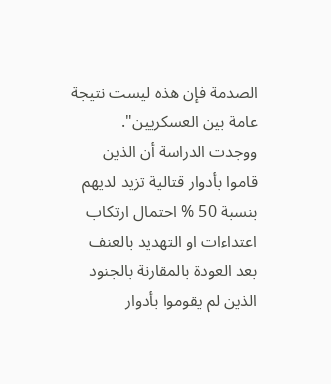الصدمة فإن هذه ليست نتيجة عامة بين العسكريين".
ووجدت الدراسة أن الذين قاموا بأدوار قتالية تزيد لديهم بنسبة 50 % احتمال ارتكاب اعتداءات او التهديد بالعنف بعد العودة بالمقارنة بالجنود الذين لم يقوموا بأدوار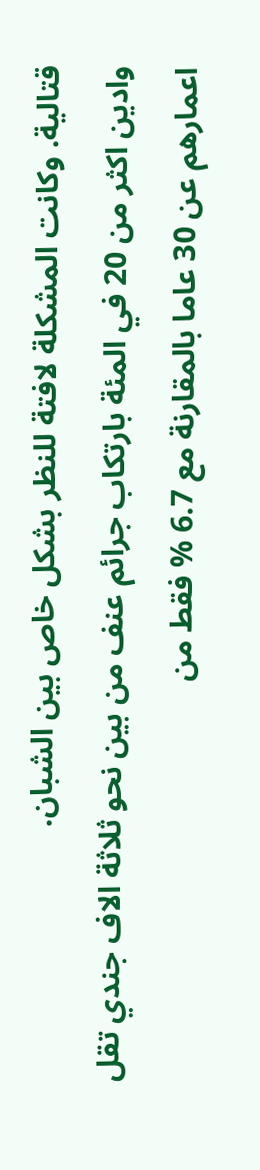قتالية. وكانت المشكلة لافتة للنظر بشكل خاص بين الشبان.
وادين اكثر من 20 في المئة بارتكاب جرائم عنف من بين نحو ثلاثة الاف جندي تقل اعمارهم عن 30 عاما بالمقارنة مع 6.7 % فقط من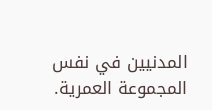المدنيين في نفس المجموعة العمرية.